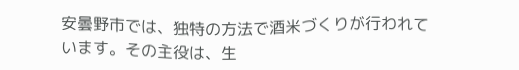安曇野市では、独特の方法で酒米づくりが行われています。その主役は、生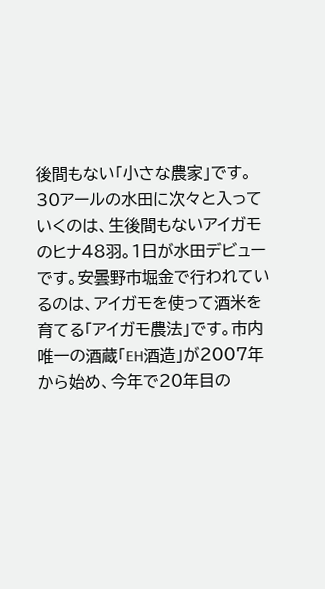後間もない「小さな農家」です。30アールの水田に次々と入っていくのは、生後間もないアイガモのヒナ48羽。1日が水田デビューです。安曇野市堀金で行われているのは、アイガモを使って酒米を育てる「アイガモ農法」です。市内唯一の酒蔵「EH酒造」が2007年から始め、今年で20年目の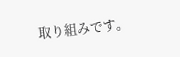取り組みです。